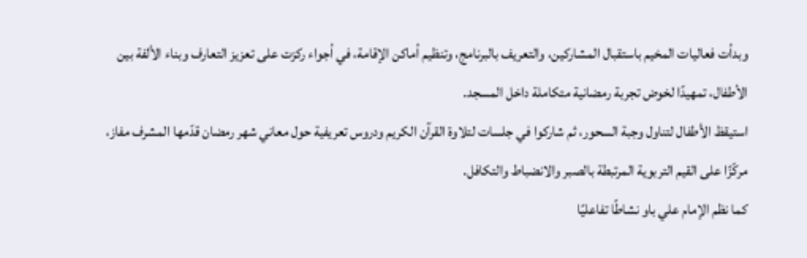وبدأت فعاليات المخيم باستقبال المشاركين، والتعريف بالبرنامج، وتنظيم أماكن الإقامة، في أجواء ركزت على تعزيز التعارف وبناء الألفة بين الأطفال، تمهيدًا لخوض تجربة رمضانية متكاملة داخل المسجد.
استيقظ الأطفال لتناول وجبة السحور، ثم شاركوا في جلسات لتلاوة القرآن الكريم ودروس تعريفية حول معاني شهر رمضان قدّمها المشرف مفاز، مركّزًا على القيم التربوية المرتبطة بالصبر والانضباط والتكافل.
كما نظم الإمام علي باو نشاطًا تفاعليًا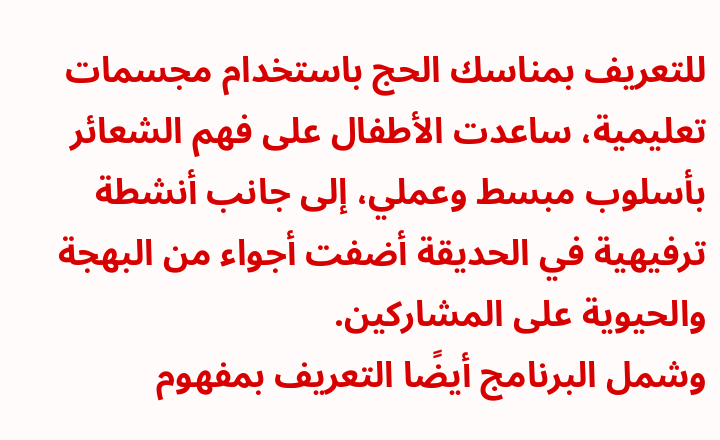للتعريف بمناسك الحج باستخدام مجسمات تعليمية، ساعدت الأطفال على فهم الشعائر بأسلوب مبسط وعملي، إلى جانب أنشطة ترفيهية في الحديقة أضفت أجواء من البهجة والحيوية على المشاركين.
وشمل البرنامج أيضًا التعريف بمفهوم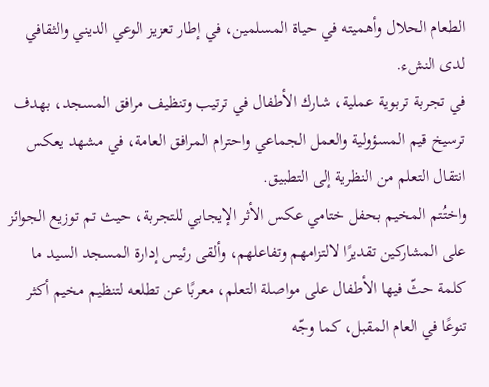الطعام الحلال وأهميته في حياة المسلمين، في إطار تعزيز الوعي الديني والثقافي لدى النشء.
في تجربة تربوية عملية، شارك الأطفال في ترتيب وتنظيف مرافق المسجد، بهدف ترسيخ قيم المسؤولية والعمل الجماعي واحترام المرافق العامة، في مشهد يعكس انتقال التعلم من النظرية إلى التطبيق.
واختُتم المخيم بحفل ختامي عكس الأثر الإيجابي للتجربة، حيث تم توزيع الجوائز على المشاركين تقديرًا لالتزامهم وتفاعلهم، وألقى رئيس إدارة المسجد السيد ما كلمة حثّ فيها الأطفال على مواصلة التعلم، معربًا عن تطلعه لتنظيم مخيم أكثر تنوعًا في العام المقبل، كما وجّه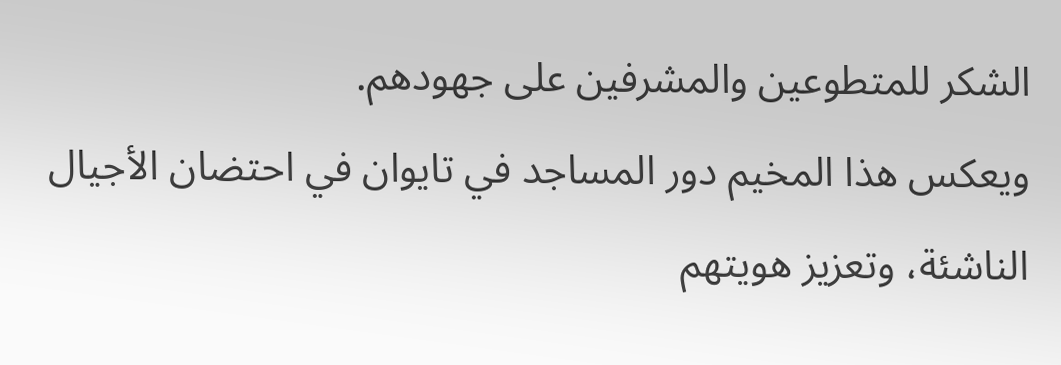الشكر للمتطوعين والمشرفين على جهودهم.
ويعكس هذا المخيم دور المساجد في تايوان في احتضان الأجيال الناشئة، وتعزيز هويتهم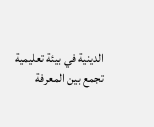الدينية في بيئة تعليمية تجمع بين المعرفة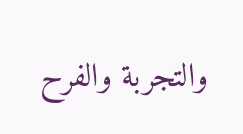والتجربة والفرح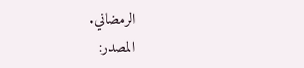الرمضاني.
المصدر: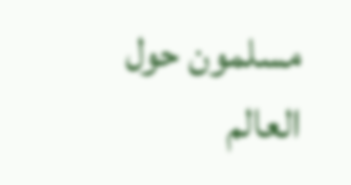مسلمون حول العالم